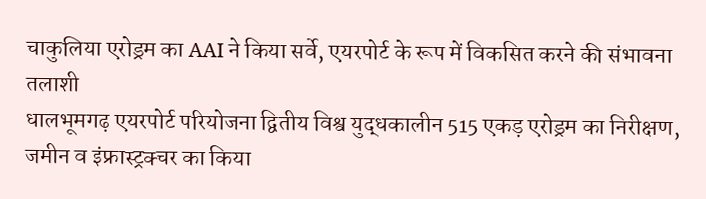चाकुलिया एरोड्रम का AAI ने किया सर्वे, एयरपोर्ट के रूप में विकसित करने की संभावना तलाशी
धालभूमगढ़ एयरपोर्ट परियोजना द्वितीय विश्व युद्धकालीन 515 एकड़ एरोड्रम का निरीक्षण, जमीन व इंफ्रास्ट्रक्चर का किया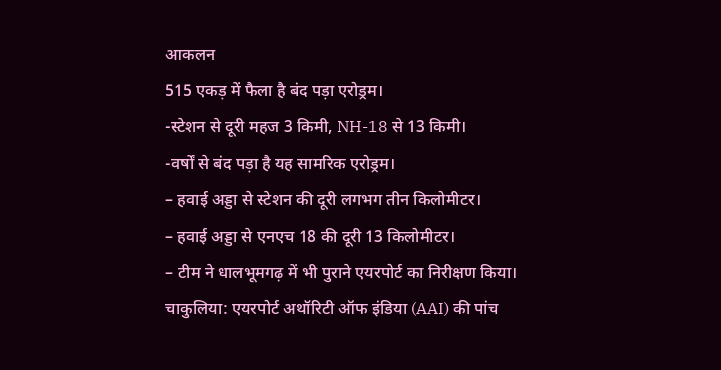आकलन
515 एकड़ में फैला है बंद पड़ा एरोड्रम।
-स्टेशन से दूरी महज 3 किमी, NH-18 से 13 किमी।
-वर्षों से बंद पड़ा है यह सामरिक एरोड्रम।
– हवाई अड्डा से स्टेशन की दूरी लगभग तीन किलोमीटर।
– हवाई अड्डा से एनएच 18 की दूरी 13 किलोमीटर।
– टीम ने धालभूमगढ़ में भी पुराने एयरपोर्ट का निरीक्षण किया।
चाकुलिया: एयरपोर्ट अथॉरिटी ऑफ इंडिया (AAI) की पांच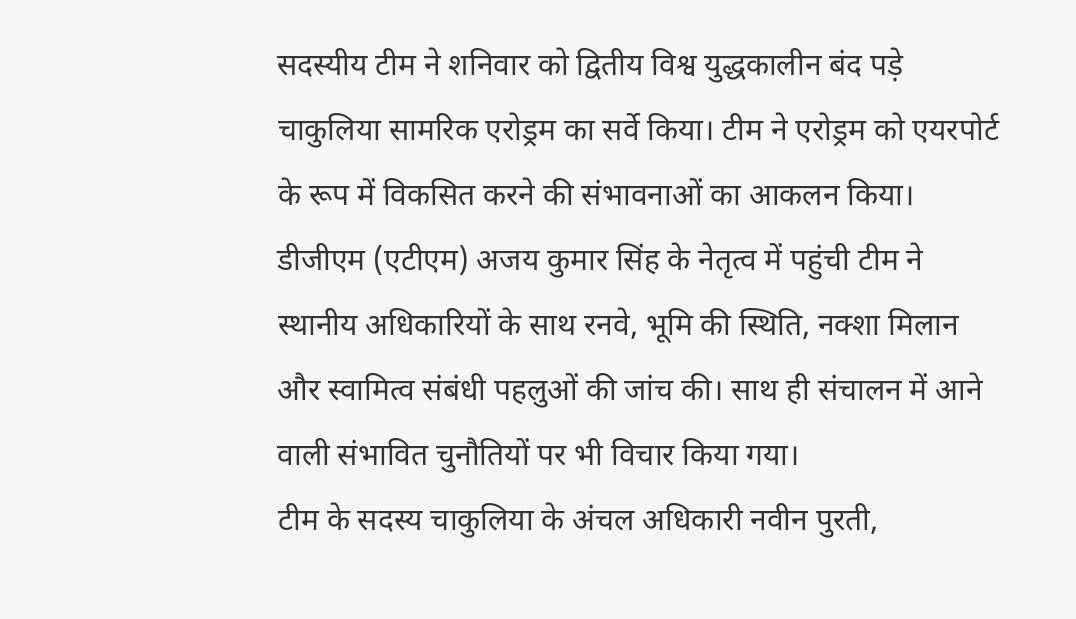सदस्यीय टीम ने शनिवार को द्वितीय विश्व युद्धकालीन बंद पड़े चाकुलिया सामरिक एरोड्रम का सर्वे किया। टीम ने एरोड्रम को एयरपोर्ट के रूप में विकसित करने की संभावनाओं का आकलन किया।
डीजीएम (एटीएम) अजय कुमार सिंह के नेतृत्व में पहुंची टीम ने स्थानीय अधिकारियों के साथ रनवे, भूमि की स्थिति, नक्शा मिलान और स्वामित्व संबंधी पहलुओं की जांच की। साथ ही संचालन में आने वाली संभावित चुनौतियों पर भी विचार किया गया।
टीम के सदस्य चाकुलिया के अंचल अधिकारी नवीन पुरती,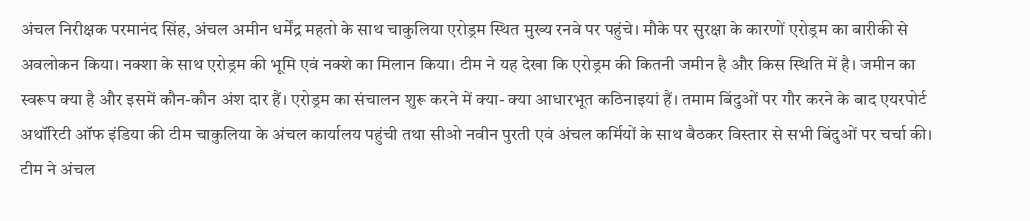अंचल निरीक्षक परमानंद सिंह, अंचल अमीन धर्मेंद्र महतो के साथ चाकुलिया एरोड्रम स्थित मुख्य रनवे पर पहुंचे। मौके पर सुरक्षा के कारणों एरोड्रम का बारीकी से अवलोकन किया। नक्शा के साथ एरोड्रम की भूमि एवं नक्शे का मिलान किया। टीम ने यह देखा कि एरोड्रम की कितनी जमीन है और किस स्थिति में है। जमीन का स्वरूप क्या है और इसमें कौन-कौन अंश दार हैं। एरोड्रम का संचालन शुरू करने में क्या- क्या आधारभूत कठिनाइयां हैं। तमाम बिंदुओं पर गौर करने के बाद एयरपोर्ट अथॉरिटी ऑफ इंडिया की टीम चाकुलिया के अंचल कार्यालय पहुंची तथा सीओ नवीन पुरती एवं अंचल कर्मियों के साथ बैठकर विस्तार से सभी बिंदुओं पर चर्चा की।
टीम ने अंचल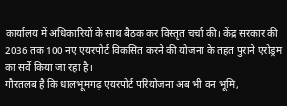कार्यालय में अधिकारियों के साथ बैठक कर विस्तृत चर्चा की। केंद्र सरकार की 2036 तक 100 नए एयरपोर्ट विकसित करने की योजना के तहत पुराने एरोड्रम का सर्वे किया जा रहा है।
गौरतलब है कि धालभूमगढ़ एयरपोर्ट परियोजना अब भी वन भूमि,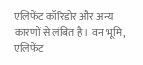एलिफेंट कॉरिडोर और अन्य कारणों से लंबित है। वन भूमि, एलिफेंट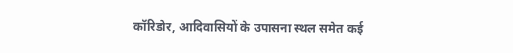कॉरिडोर, आदिवासियों के उपासना स्थल समेत कई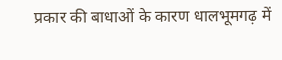प्रकार की बाधाओं के कारण धालभूमगढ़ में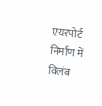एयरपोर्ट निर्माण में विलंब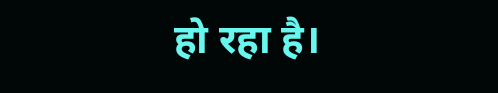हो रहा है।